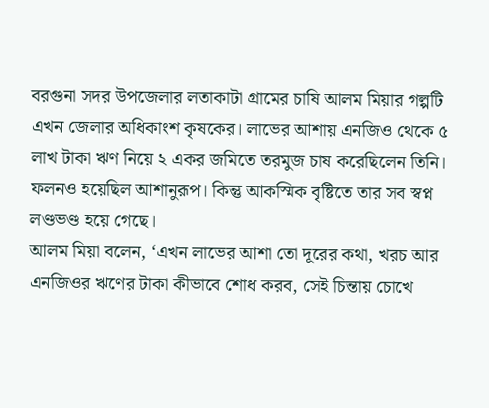বরগুনা সদর উপজেলার লতাকাটা গ্রামের চাষি আলম মিয়ার গল্পটি এখন জেলার অধিকাংশ কৃষকের। লাভের আশায় এনজিও থেকে ৫ লাখ টাকা ঋণ নিয়ে ২ একর জমিতে তরমুজ চাষ করেছিলেন তিনি। ফলনও হয়েছিল আশানুরূপ। কিন্তু আকস্মিক বৃষ্টিতে তার সব স্বপ্ন লণ্ডভণ্ড হয়ে গেছে।
আলম মিয়া বলেন, ‘এখন লাভের আশা তো দূরের কথা, খরচ আর এনজিওর ঋণের টাকা কীভাবে শোধ করব, সেই চিন্তায় চোখে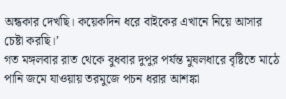অন্ধকার দেখছি। কয়েকদিন ধরে বাইকের এখানে নিয়ে আসার চেষ্টা করছি।’
গত মঙ্গলবার রাত থেকে বুধবার দুপুর পর্যন্ত মুষলধারে বৃষ্টিতে মাঠে পানি জমে যাওয়ায় তরমুজে পচন ধরার আশঙ্কা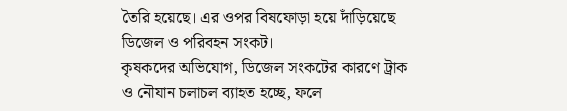তৈরি হয়েছে। এর ওপর বিষফোড়া হয়ে দাঁড়িয়েছে ডিজেল ও পরিবহন সংকট।
কৃষকদের অভিযোগ, ডিজেল সংকটের কারণে ট্রাক ও নৌযান চলাচল ব্যাহত হচ্ছে, ফলে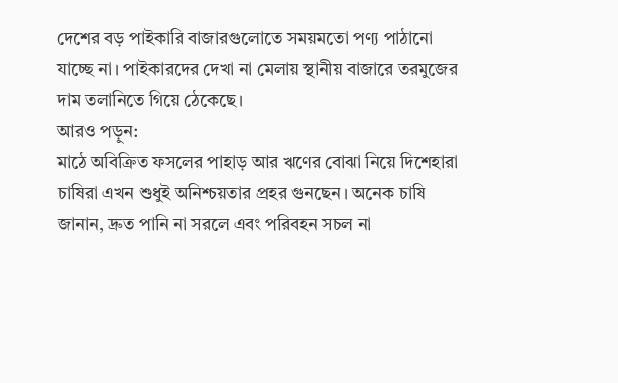দেশের বড় পাইকারি বাজারগুলোতে সময়মতো পণ্য পাঠানো যাচ্ছে না। পাইকারদের দেখা না মেলায় স্থানীয় বাজারে তরমুজের দাম তলানিতে গিয়ে ঠেকেছে।
আরও পড়ুন:
মাঠে অবিক্রিত ফসলের পাহাড় আর ঋণের বোঝা নিয়ে দিশেহারা চাষিরা এখন শুধুই অনিশ্চয়তার প্রহর গুনছেন। অনেক চাষি জানান, দ্রুত পানি না সরলে এবং পরিবহন সচল না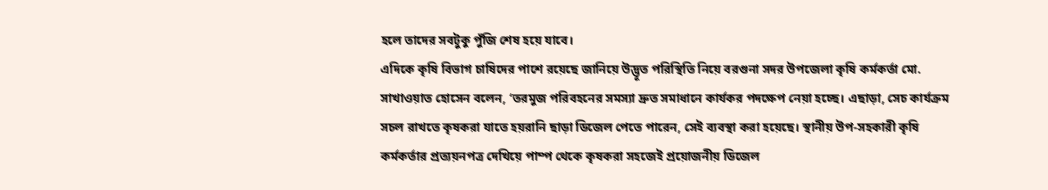হলে তাদের সবটুকু পুঁজি শেষ হয়ে যাবে।
এদিকে কৃষি বিভাগ চাষিদের পাশে রয়েছে জানিয়ে উদ্ভূত পরিস্থিতি নিয়ে বরগুনা সদর উপজেলা কৃষি কর্মকর্তা মো. সাখাওয়াত হোসেন বলেন, ‘তরমুজ পরিবহনের সমস্যা দ্রুত সমাধানে কার্যকর পদক্ষেপ নেয়া হচ্ছে। এছাড়া, সেচ কার্যক্রম সচল রাখতে কৃষকরা যাতে হয়রানি ছাড়া ডিজেল পেতে পারেন, সেই ব্যবস্থা করা হয়েছে। স্থানীয় উপ-সহকারী কৃষি কর্মকর্তার প্রত্যয়নপত্র দেখিয়ে পাম্প থেকে কৃষকরা সহজেই প্রয়োজনীয় ডিজেল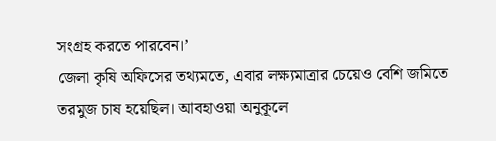সংগ্রহ করতে পারবেন।’
জেলা কৃষি অফিসের তথ্যমতে, এবার লক্ষ্যমাত্রার চেয়েও বেশি জমিতে তরমুজ চাষ হয়েছিল। আবহাওয়া অনুকূলে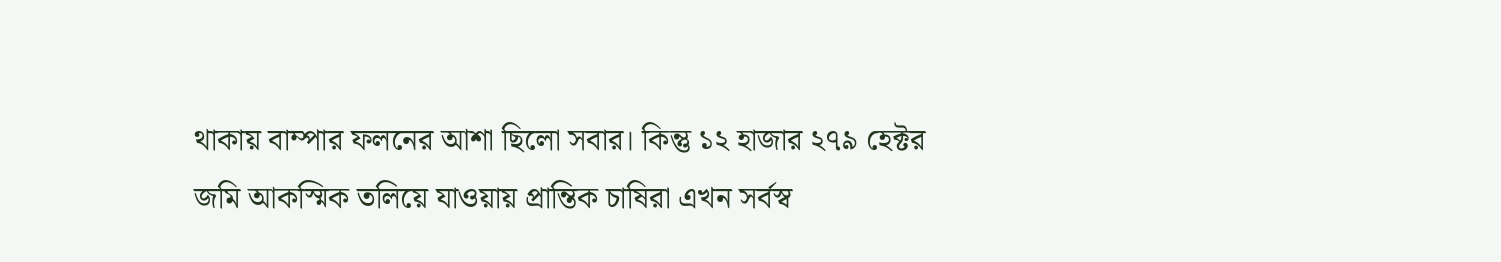থাকায় বাম্পার ফলনের আশা ছিলো সবার। কিন্তু ১২ হাজার ২৭৯ হেক্টর জমি আকস্মিক তলিয়ে যাওয়ায় প্রান্তিক চাষিরা এখন সর্বস্ব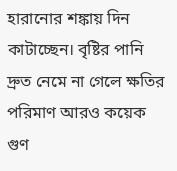হারানোর শঙ্কায় দিন কাটাচ্ছেন। বৃষ্টির পানি দ্রুত নেমে না গেলে ক্ষতির পরিমাণ আরও কয়েক গুণ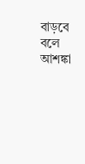বাড়বে বলে আশঙ্কা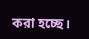করা হচ্ছে।